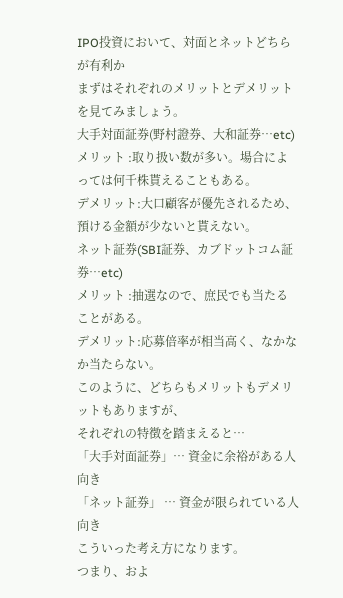IPO投資において、対面とネットどちらが有利か
まずはそれぞれのメリットとデメリットを見てみましょう。
大手対面証券(野村證券、大和証券…etc)
メリット :取り扱い数が多い。場合によっては何千株貰えることもある。
デメリット:大口顧客が優先されるため、預ける金額が少ないと貰えない。
ネット証券(SBI証券、カブドットコム証券…etc)
メリット :抽選なので、庶民でも当たることがある。
デメリット:応募倍率が相当高く、なかなか当たらない。
このように、どちらもメリットもデメリットもありますが、
それぞれの特徴を踏まえると…
「大手対面証券」… 資金に余裕がある人向き
「ネット証券」 … 資金が限られている人向き
こういった考え方になります。
つまり、およ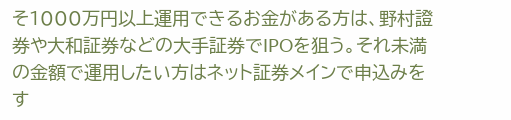そ1000万円以上運用できるお金がある方は、野村證券や大和証券などの大手証券でIPOを狙う。それ未満の金額で運用したい方はネット証券メインで申込みをす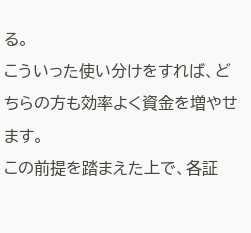る。
こういった使い分けをすれば、どちらの方も効率よく資金を増やせます。
この前提を踏まえた上で、各証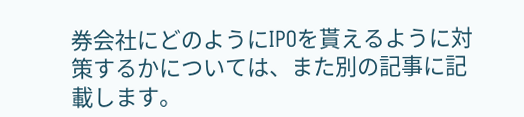券会社にどのようにIPOを貰えるように対策するかについては、また別の記事に記載します。